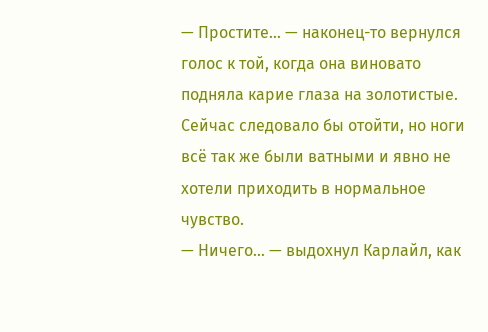— Простите… — наконец-то вернулся голос к той, когда она виновато подняла карие глаза на золотистые. Сейчас следовало бы отойти, но ноги всё так же были ватными и явно не хотели приходить в нормальное чувство.
— Ничего… — выдохнул Карлайл, как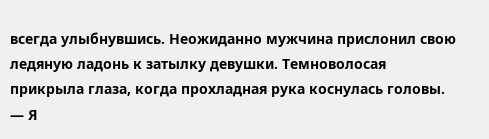всегда улыбнувшись. Неожиданно мужчина прислонил свою ледяную ладонь к затылку девушки. Темноволосая прикрыла глаза, когда прохладная рука коснулась головы. — Я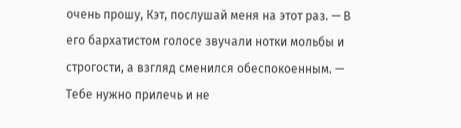очень прошу, Кэт, послушай меня на этот раз. — В его бархатистом голосе звучали нотки мольбы и строгости, а взгляд сменился обеспокоенным. — Тебе нужно прилечь и не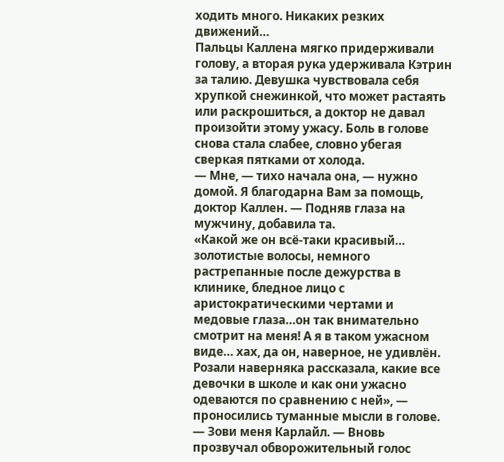ходить много. Никаких резких движений…
Пальцы Каллена мягко придерживали голову, а вторая рука удерживала Кэтрин за талию. Девушка чувствовала себя хрупкой снежинкой, что может растаять или раскрошиться, а доктор не давал произойти этому ужасу. Боль в голове снова стала слабее, словно убегая сверкая пятками от холода.
— Мне, — тихо начала она, — нужно домой. Я благодарна Вам за помощь, доктор Каллен. — Подняв глаза на мужчину, добавила та.
«Какой же он всё-таки красивый… золотистые волосы, немного растрепанные после дежурства в клинике, бледное лицо с аристократическими чертами и медовые глаза…он так внимательно смотрит на меня! А я в таком ужасном виде… хах, да он, наверное, не удивлён. Розали наверняка рассказала, какие все девочки в школе и как они ужасно одеваются по сравнению с ней», — проносились туманные мысли в голове.
— Зови меня Карлайл. — Вновь прозвучал обворожительный голос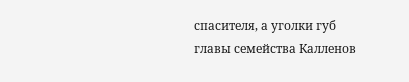спасителя, а уголки губ главы семейства Калленов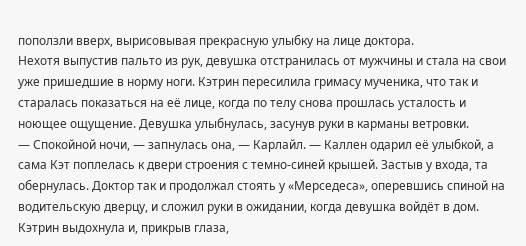поползли вверх, вырисовывая прекрасную улыбку на лице доктора.
Нехотя выпустив пальто из рук, девушка отстранилась от мужчины и стала на свои уже пришедшие в норму ноги. Кэтрин пересилила гримасу мученика, что так и старалась показаться на её лице, когда по телу снова прошлась усталость и ноющее ощущение. Девушка улыбнулась, засунув руки в карманы ветровки.
— Спокойной ночи, — запнулась она, — Карлайл. — Каллен одарил её улыбкой, а сама Кэт поплелась к двери строения с темно-синей крышей. Застыв у входа, та обернулась. Доктор так и продолжал стоять у «Мерседеса», оперевшись спиной на водительскую дверцу, и сложил руки в ожидании, когда девушка войдёт в дом. Кэтрин выдохнула и, прикрыв глаза,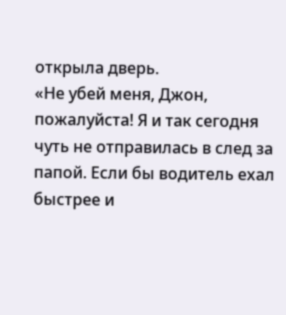открыла дверь.
«Не убей меня, Джон, пожалуйста! Я и так сегодня чуть не отправилась в след за папой. Если бы водитель ехал быстрее и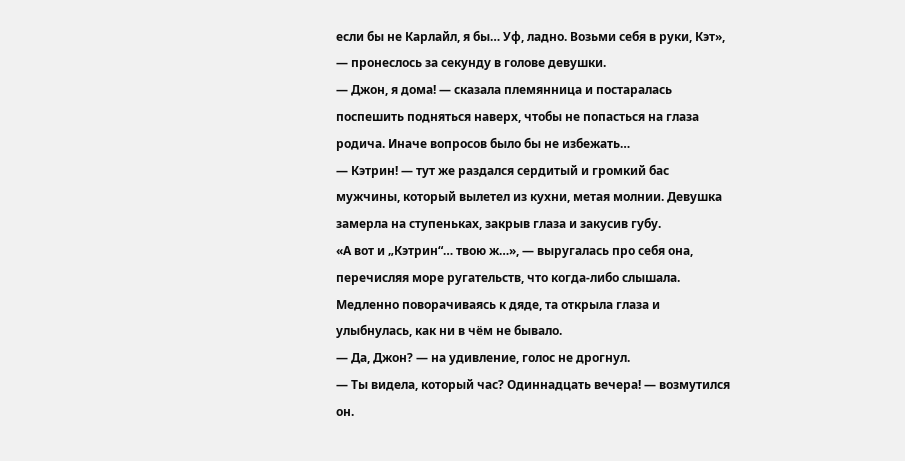если бы не Карлайл, я бы… Уф, ладно. Возьми себя в руки, Кэт», — пронеслось за секунду в голове девушки.
— Джон, я дома! — сказала племянница и постаралась поспешить подняться наверх, чтобы не попасться на глаза родича. Иначе вопросов было бы не избежать…
— Кэтрин! — тут же раздался сердитый и громкий бас мужчины, который вылетел из кухни, метая молнии. Девушка замерла на ступеньках, закрыв глаза и закусив губу.
«А вот и „Кэтрин“… твою ж…», — выругалась про себя она, перечисляя море ругательств, что когда-либо слышала.
Медленно поворачиваясь к дяде, та открыла глаза и улыбнулась, как ни в чём не бывало.
— Да, Джон? — на удивление, голос не дрогнул.
— Ты видела, который час? Одиннадцать вечера! — возмутился он.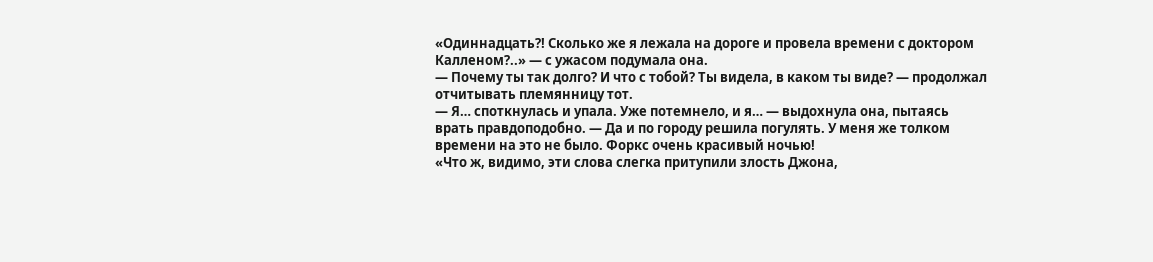«Одиннадцать?! Сколько же я лежала на дороге и провела времени с доктором Калленом?..» — с ужасом подумала она.
— Почему ты так долго? И что с тобой? Ты видела, в каком ты виде? — продолжал отчитывать племянницу тот.
— Я… споткнулась и упала. Уже потемнело, и я… — выдохнула она, пытаясь врать правдоподобно. — Да и по городу решила погулять. У меня же толком времени на это не было. Форкс очень красивый ночью!
«Что ж, видимо, эти слова слегка притупили злость Джона,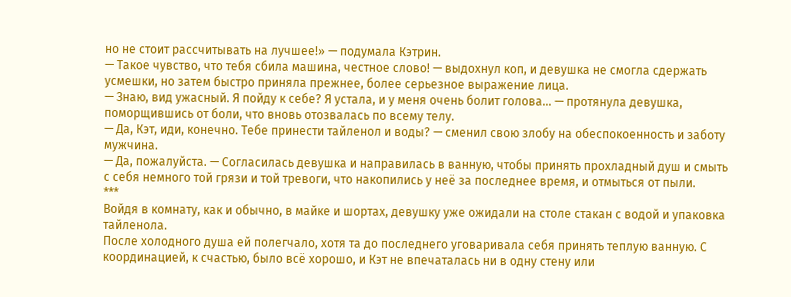но не стоит рассчитывать на лучшее!» — подумала Кэтрин.
— Такое чувство, что тебя сбила машина, честное слово! — выдохнул коп, и девушка не смогла сдержать усмешки, но затем быстро приняла прежнее, более серьезное выражение лица.
— Знаю, вид ужасный. Я пойду к себе? Я устала, и у меня очень болит голова… — протянула девушка, поморщившись от боли, что вновь отозвалась по всему телу.
— Да, Кэт, иди, конечно. Тебе принести тайленол и воды? — сменил свою злобу на обеспокоенность и заботу мужчина.
— Да, пожалуйста. — Согласилась девушка и направилась в ванную, чтобы принять прохладный душ и смыть с себя немного той грязи и той тревоги, что накопились у неё за последнее время, и отмыться от пыли.
***
Войдя в комнату, как и обычно, в майке и шортах, девушку уже ожидали на столе стакан с водой и упаковка тайленола.
После холодного душа ей полегчало, хотя та до последнего уговаривала себя принять теплую ванную. С координацией, к счастью, было всё хорошо, и Кэт не впечаталась ни в одну стену или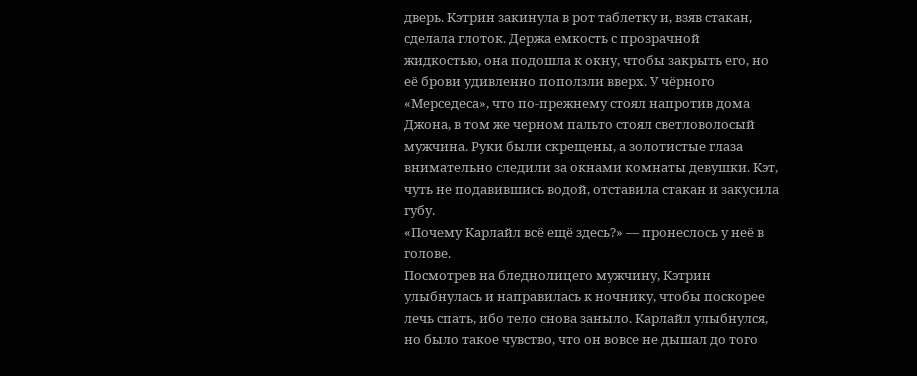дверь. Кэтрин закинула в рот таблетку и, взяв стакан, сделала глоток. Держа емкость с прозрачной жидкостью, она подошла к окну, чтобы закрыть его, но её брови удивленно поползли вверх. У чёрного «Мерседеса», что по-прежнему стоял напротив дома Джона, в том же черном пальто стоял светловолосый мужчина. Руки были скрещены, а золотистые глаза внимательно следили за окнами комнаты девушки. Кэт, чуть не подавившись водой, отставила стакан и закусила губу.
«Почему Карлайл всё ещё здесь?» — пронеслось у неё в голове.
Посмотрев на бледнолицего мужчину, Кэтрин улыбнулась и направилась к ночнику, чтобы поскорее лечь спать, ибо тело снова заныло. Карлайл улыбнулся, но было такое чувство, что он вовсе не дышал до того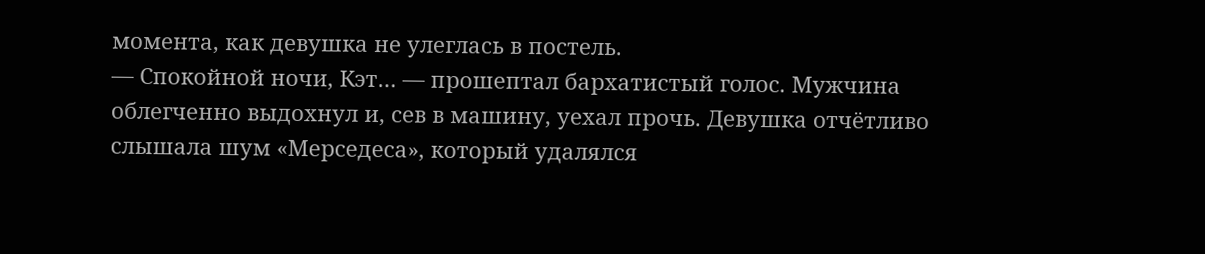момента, как девушка не улеглась в постель.
— Спокойной ночи, Кэт… — прошептал бархатистый голос. Мужчина облегченно выдохнул и, сев в машину, уехал прочь. Девушка отчётливо слышала шум «Мерседеса», который удалялся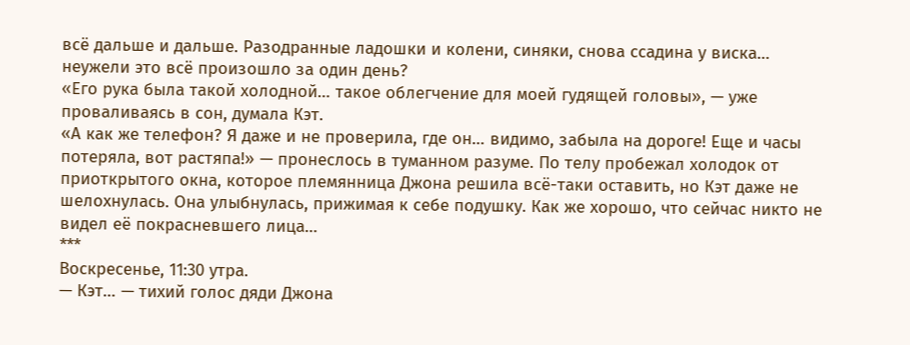всё дальше и дальше. Разодранные ладошки и колени, синяки, снова ссадина у виска… неужели это всё произошло за один день?
«Его рука была такой холодной… такое облегчение для моей гудящей головы», — уже проваливаясь в сон, думала Кэт.
«А как же телефон? Я даже и не проверила, где он… видимо, забыла на дороге! Еще и часы потеряла, вот растяпа!» — пронеслось в туманном разуме. По телу пробежал холодок от приоткрытого окна, которое племянница Джона решила всё-таки оставить, но Кэт даже не шелохнулась. Она улыбнулась, прижимая к себе подушку. Как же хорошо, что сейчас никто не видел её покрасневшего лица…
***
Воскресенье, 11:30 утра.
— Кэт… — тихий голос дяди Джона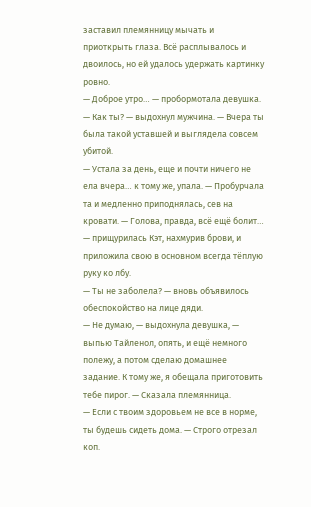заставил племянницу мычать и приоткрыть глаза. Всё расплывалось и двоилось, но ей удалось удержать картинку ровно.
— Доброе утро… — пробормотала девушка.
— Как ты? — выдохнул мужчина. — Вчера ты была такой уставшей и выглядела совсем убитой.
— Устала за день, еще и почти ничего не ела вчера… к тому же, упала. — Пробурчала та и медленно приподнялась, сев на кровати. — Голова, правда, всё ещё болит… — прищурилась Кэт, нахмурив брови, и приложила свою в основном всегда тёплую руку ко лбу.
— Ты не заболела? — вновь объявилось обеспокойство на лице дяди.
— Не думаю, — выдохнула девушка, — выпью Тайленол, опять, и ещё немного полежу, а потом сделаю домашнее задание. К тому же, я обещала приготовить тебе пирог. — Сказала племянница.
— Если с твоим здоровьем не все в норме, ты будешь сидеть дома. — Строго отрезал коп.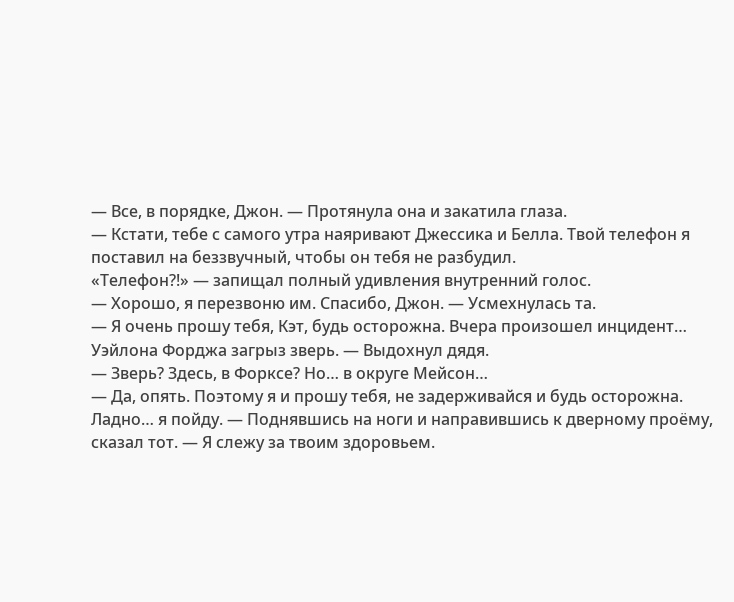— Все, в порядке, Джон. — Протянула она и закатила глаза.
— Кстати, тебе с самого утра наяривают Джессика и Белла. Твой телефон я поставил на беззвучный, чтобы он тебя не разбудил.
«Телефон?!» — запищал полный удивления внутренний голос.
— Хорошо, я перезвоню им. Спасибо, Джон. — Усмехнулась та.
— Я очень прошу тебя, Кэт, будь осторожна. Вчера произошел инцидент… Уэйлона Форджа загрыз зверь. — Выдохнул дядя.
— Зверь? Здесь, в Форксе? Но… в округе Мейсон…
— Да, опять. Поэтому я и прошу тебя, не задерживайся и будь осторожна. Ладно… я пойду. — Поднявшись на ноги и направившись к дверному проёму, сказал тот. — Я слежу за твоим здоровьем.